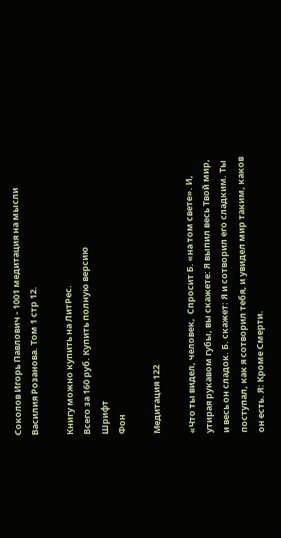Соколов Игорь Павлович - 1001 медитация на мысли Василия Розанова. Том 1 стр 12.

Книгу можно купить на ЛитРес.
Всего за 160 руб. Купить полную версию
Шрифт
Фон

Медитация 122

«Что ты видел, человек,  Спросит Б. «на том свете». И, утирая рукавом губы, вы скажете: Я выпил весь Твой мир, и весь он сладок. Б. скажет: Я и сотворил его сладким. Ты поступал, как я сотворил тебя, и увидел мир таким, каков он есть. Я: Кроме Смерти.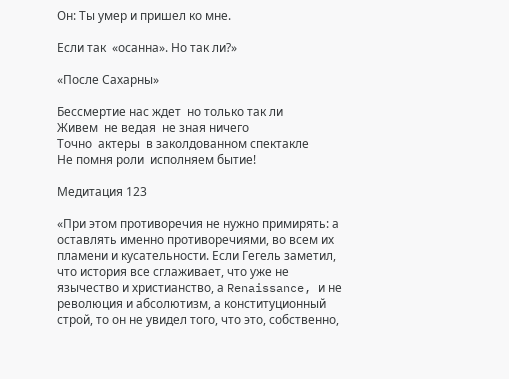Он: Ты умер и пришел ко мне.

Если так  «осанна». Но так ли?»

«После Сахарны»

Бессмертие нас ждет  но только так ли
Живем  не ведая  не зная ничего
Точно  актеры  в заколдованном спектакле
Не помня роли  исполняем бытие!

Медитация 123

«При этом противоречия не нужно примирять: а оставлять именно противоречиями, во всем их пламени и кусательности. Если Гегель заметил, что история все сглаживает, что уже не язычество и христианство, а Renaissance, и не революция и абсолютизм, а конституционный строй, то он не увидел того, что это, собственно,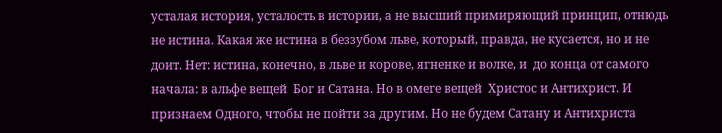усталая история, усталость в истории, а не высший примиряющий принцип, отнюдь  не истина. Какая же истина в беззубом льве, который, правда, не кусается, но и не доит. Нет: истина, конечно, в льве и корове, ягненке и волке, и  до конца от самого начала: в альфе вещей  Бог и Сатана. Но в омеге вещей  Христос и Антихрист. И признаем Одного, чтобы не пойти за другим. Но не будем Сатану и Антихриста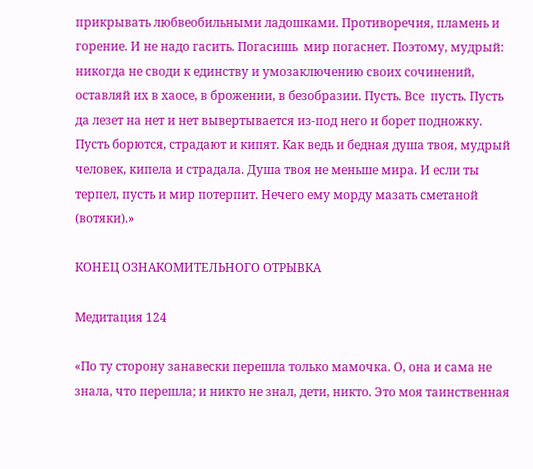прикрывать любвеобильными ладошками. Противоречия, пламень и горение. И не надо гасить. Погасишь  мир погаснет. Поэтому, мудрый: никогда не своди к единству и умозаключению своих сочинений, оставляй их в хаосе, в брожении, в безобразии. Пусть. Все  пусть. Пусть да лезет на нет и нет вывертывается из-под него и борет подножку. Пусть борются, страдают и кипят. Как ведь и бедная душа твоя, мудрый человек, кипела и страдала. Душа твоя не меньше мира. И если ты терпел, пусть и мир потерпит. Нечего ему морду мазать сметаной (вотяки).»

КОНЕЦ ОЗНАКОМИТЕЛЬНОГО ОТРЫВКА

Медитация 124

«По ту сторону занавески перешла только мамочка. О, она и сама не знала, что перешла; и никто не знал, дети, никто. Это моя таинственная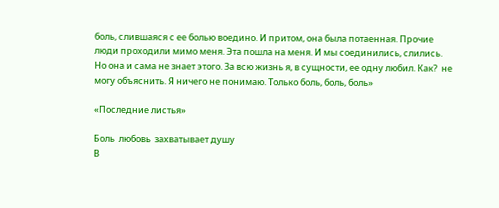боль, слившаяся с ее болью воедино. И притом, она была потаенная. Прочие люди проходили мимо меня. Эта пошла на меня. И мы соединились, слились. Но она и сама не знает этого. За всю жизнь я, в сущности, ее одну любил. Как?  не могу объяснить. Я ничего не понимаю. Только боль, боль, боль»

«Последние листья»

Боль  любовь  захватывает душу
В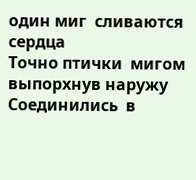один миг  сливаются сердца
Точно птички  мигом выпорхнув наружу
Соединились  в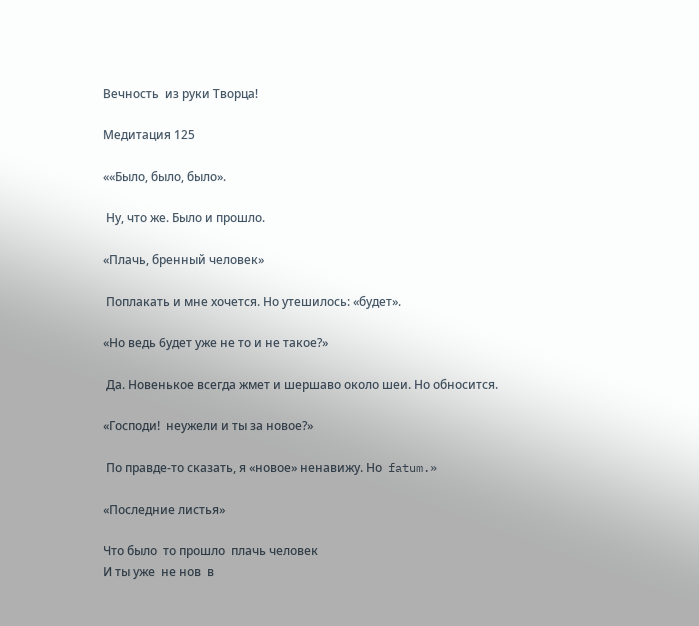Вечность  из руки Творца!

Медитация 125

««Было, было, было».

 Ну, что же. Было и прошло.

«Плачь, бренный человек»

 Поплакать и мне хочется. Но утешилось: «будет».

«Но ведь 6удет уже не то и не такое?»

 Да. Новенькое всегда жмет и шершаво около шеи. Но обносится.

«Господи!  неужели и ты за новое?»

 По правде-то сказать, я «новое» ненавижу. Но  fatum.»

«Последние листья»

Что было  то прошло  плачь человек
И ты уже  не нов  в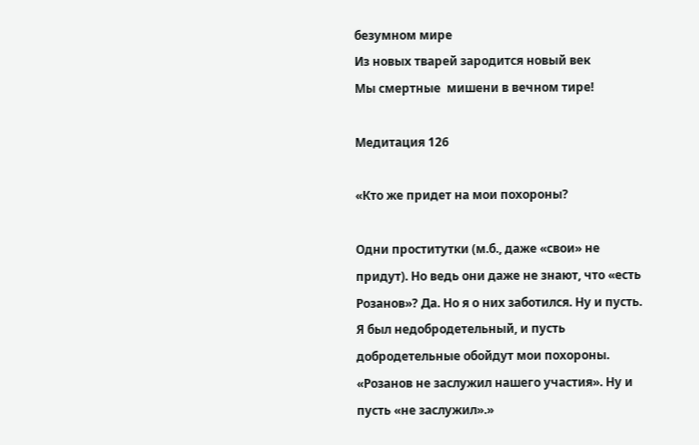безумном мире
Из новых тварей зародится новый век
Мы смертные  мишени в вечном тире!

Медитация 126

«Кто же придет на мои похороны?

Одни проститутки (м.б., даже «свои» не придут). Но ведь они даже не знают, что «есть Розанов»? Да. Но я о них заботился. Ну и пусть. Я был недобродетельный, и пусть добродетельные обойдут мои похороны. «Розанов не заслужил нашего участия». Ну и пусть «не заслужил».»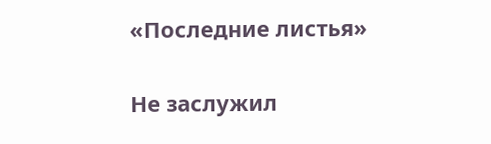«Последние листья»

Не заслужил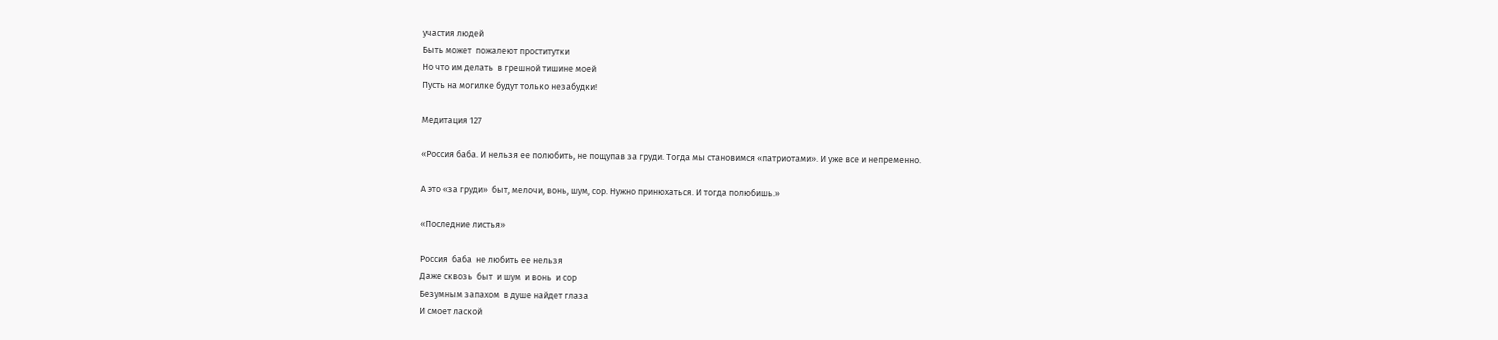участия людей
Быть может  пожалеют проститутки
Но что им делать  в грешной тишине моей
Пусть на могилке будут только незабудки!

Медитация 127

«Россия баба. И нельзя ее полюбить, не пощупав за груди. Тогда мы становимся «патриотами». И уже все и непременно.

А это «за груди»  быт, мелочи, вонь, шум, сор. Нужно принюхаться. И тогда полюбишь.»

«Последние листья»

Россия  баба  не любить ее нельзя
Даже сквозь  быт  и шум  и вонь  и сор
Безумным запахом  в душе найдет глаза
И смоет лаской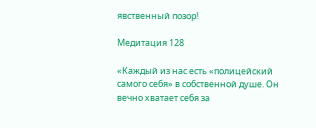явственный позор!

Медитация 128

«Каждый из нас есть «полицейский самого себя» в собственной душе. Он вечно хватает себя за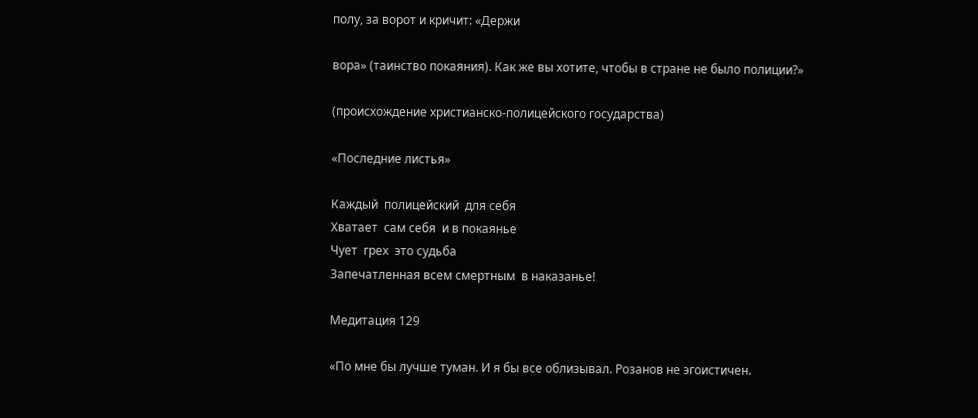полу, за ворот и кричит: «Держи

вора» (таинство покаяния). Как же вы хотите, чтобы в стране не было полиции?»

(происхождение христианско-полицейского государства)

«Последние листья»

Каждый  полицейский  для себя
Хватает  сам себя  и в покаянье
Чует  грех  это судьба
Запечатленная всем смертным  в наказанье!

Медитация 129

«По мне бы лучше туман. И я бы все облизывал. Розанов не эгоистичен.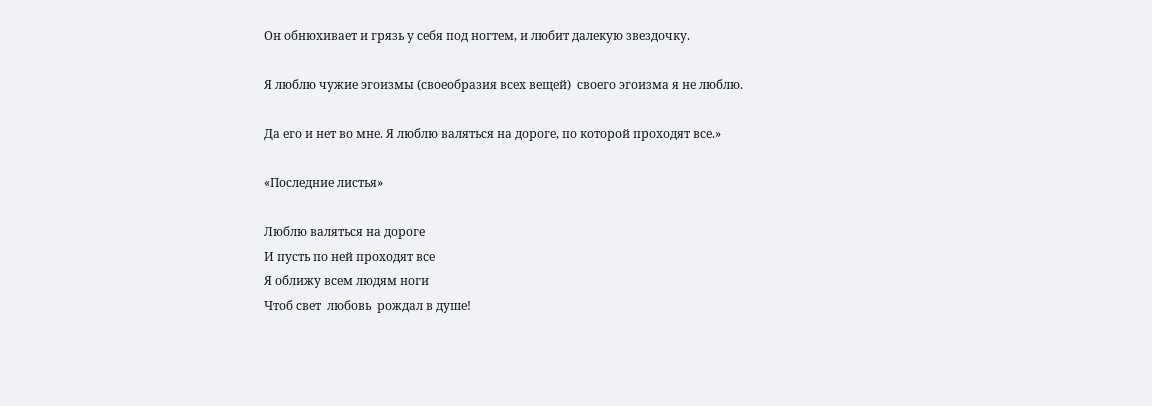Он обнюхивает и грязь у себя под ногтем, и любит далекую звездочку.

Я люблю чужие эгоизмы (своеобразия всех вещей)  своего эгоизма я не люблю.

Да его и нет во мне. Я люблю валяться на дороге, по которой проходят все.»

«Последние листья»

Люблю валяться на дороге
И пусть по ней проходят все
Я оближу всем людям ноги
Чтоб свет  любовь  рождал в душе!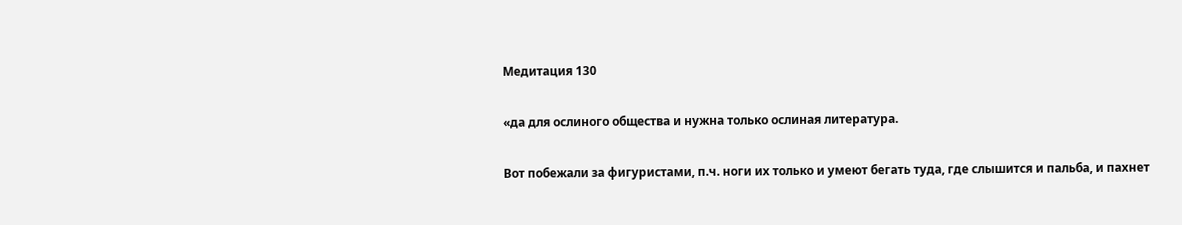Медитация 130

«да для ослиного общества и нужна только ослиная литература.

Вот побежали за фигуристами, п.ч. ноги их только и умеют бегать туда, где слышится и пальба, и пахнет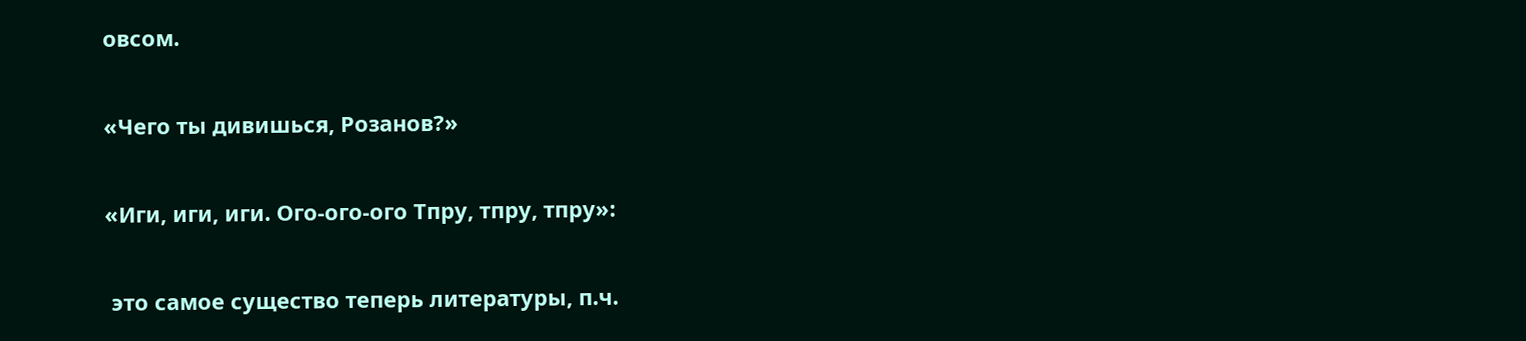овсом.

«Чего ты дивишься, Розанов?»

«Иги, иги, иги. Ого-ого-ого Тпру, тпру, тпру»:

 это самое существо теперь литературы, п.ч.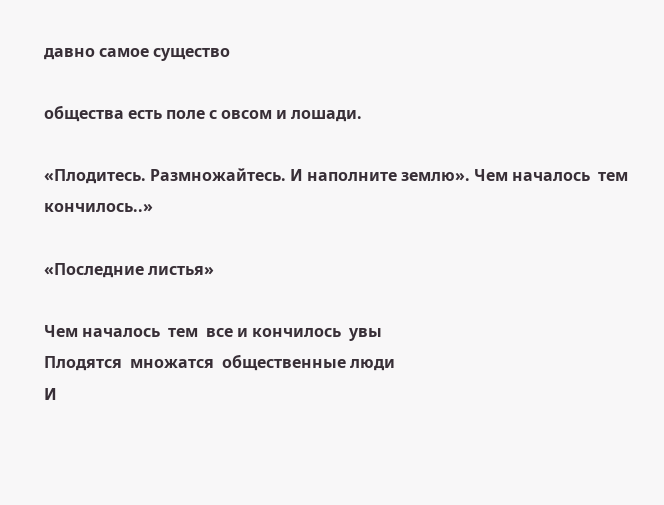давно самое существо

общества есть поле с овсом и лошади.

«Плодитесь. Размножайтесь. И наполните землю». Чем началось  тем кончилось..»

«Последние листья»

Чем началось  тем  все и кончилось  увы
Плодятся  множатся  общественные люди
И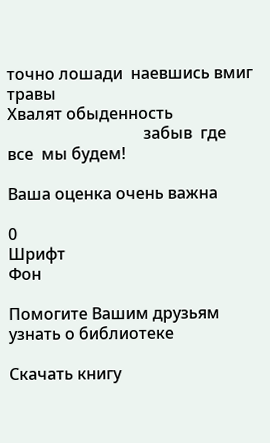точно лошади  наевшись вмиг травы
Хвалят обыденность
                                  забыв  где все  мы будем!

Ваша оценка очень важна

0
Шрифт
Фон

Помогите Вашим друзьям узнать о библиотеке

Скачать книгу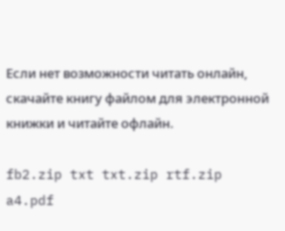Если нет возможности читать онлайн, скачайте книгу файлом для электронной книжки и читайте офлайн.

fb2.zip txt txt.zip rtf.zip a4.pdf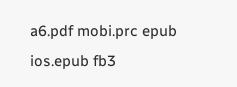a6.pdf mobi.prc epub ios.epub fb3